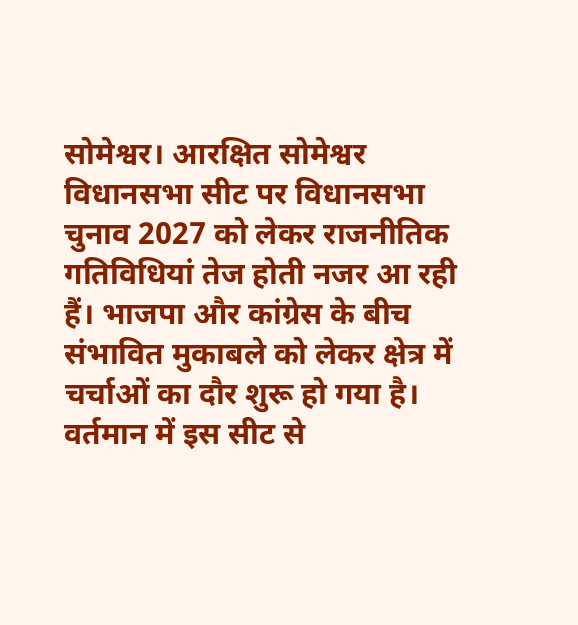सोमेश्वर। आरक्षित सोमेश्वर विधानसभा सीट पर विधानसभा चुनाव 2027 को लेकर राजनीतिक गतिविधियां तेज होती नजर आ रही हैं। भाजपा और कांग्रेस के बीच संभावित मुकाबले को लेकर क्षेत्र में चर्चाओं का दौर शुरू हो गया है। वर्तमान में इस सीट से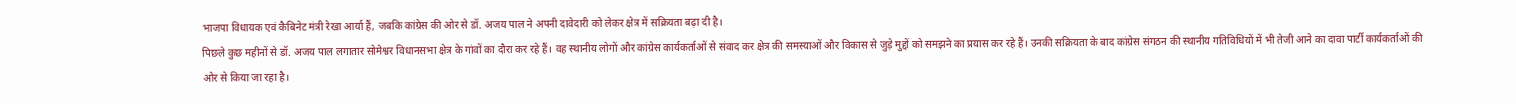भाजपा विधायक एवं कैबिनेट मंत्री रेखा आर्या हैं, जबकि कांग्रेस की ओर से डॉ. अजय पाल ने अपनी दावेदारी को लेकर क्षेत्र में सक्रियता बढ़ा दी है।
पिछले कुछ महीनों से डॉ. अजय पाल लगातार सोमेश्वर विधानसभा क्षेत्र के गांवों का दौरा कर रहे हैं। वह स्थानीय लोगों और कांग्रेस कार्यकर्ताओं से संवाद कर क्षेत्र की समस्याओं और विकास से जुड़े मुद्दों को समझने का प्रयास कर रहे हैं। उनकी सक्रियता के बाद कांग्रेस संगठन की स्थानीय गतिविधियों में भी तेजी आने का दावा पार्टी कार्यकर्ताओं की ओर से किया जा रहा है।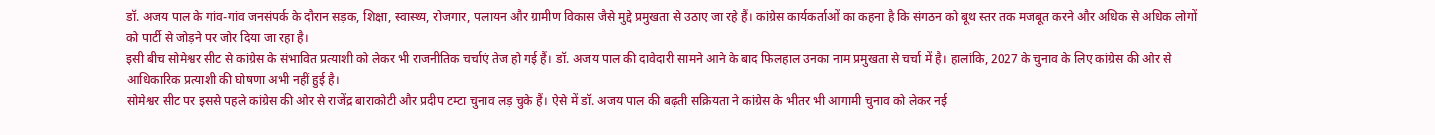डॉ. अजय पाल के गांव-गांव जनसंपर्क के दौरान सड़क, शिक्षा, स्वास्थ्य, रोजगार, पलायन और ग्रामीण विकास जैसे मुद्दे प्रमुखता से उठाए जा रहे हैं। कांग्रेस कार्यकर्ताओं का कहना है कि संगठन को बूथ स्तर तक मजबूत करने और अधिक से अधिक लोगों को पार्टी से जोड़ने पर जोर दिया जा रहा है।
इसी बीच सोमेश्वर सीट से कांग्रेस के संभावित प्रत्याशी को लेकर भी राजनीतिक चर्चाएं तेज हो गई हैं। डॉ. अजय पाल की दावेदारी सामने आने के बाद फिलहाल उनका नाम प्रमुखता से चर्चा में है। हालांकि, 2027 के चुनाव के लिए कांग्रेस की ओर से आधिकारिक प्रत्याशी की घोषणा अभी नहीं हुई है।
सोमेश्वर सीट पर इससे पहले कांग्रेस की ओर से राजेंद्र बाराकोटी और प्रदीप टम्टा चुनाव लड़ चुके हैं। ऐसे में डॉ. अजय पाल की बढ़ती सक्रियता ने कांग्रेस के भीतर भी आगामी चुनाव को लेकर नई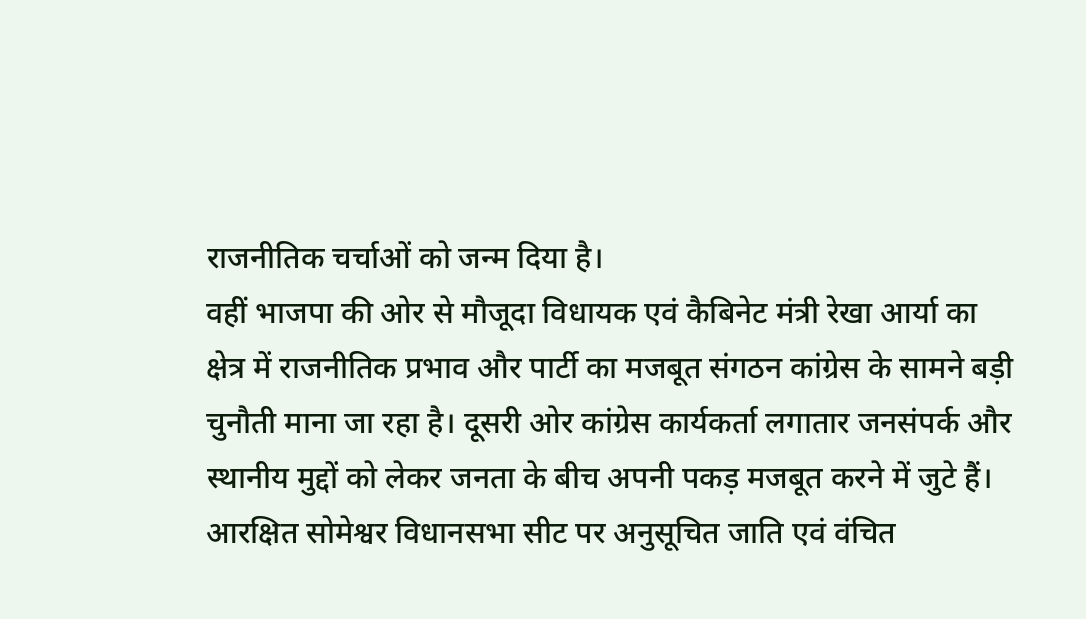राजनीतिक चर्चाओं को जन्म दिया है।
वहीं भाजपा की ओर से मौजूदा विधायक एवं कैबिनेट मंत्री रेखा आर्या का क्षेत्र में राजनीतिक प्रभाव और पार्टी का मजबूत संगठन कांग्रेस के सामने बड़ी चुनौती माना जा रहा है। दूसरी ओर कांग्रेस कार्यकर्ता लगातार जनसंपर्क और स्थानीय मुद्दों को लेकर जनता के बीच अपनी पकड़ मजबूत करने में जुटे हैं।
आरक्षित सोमेश्वर विधानसभा सीट पर अनुसूचित जाति एवं वंचित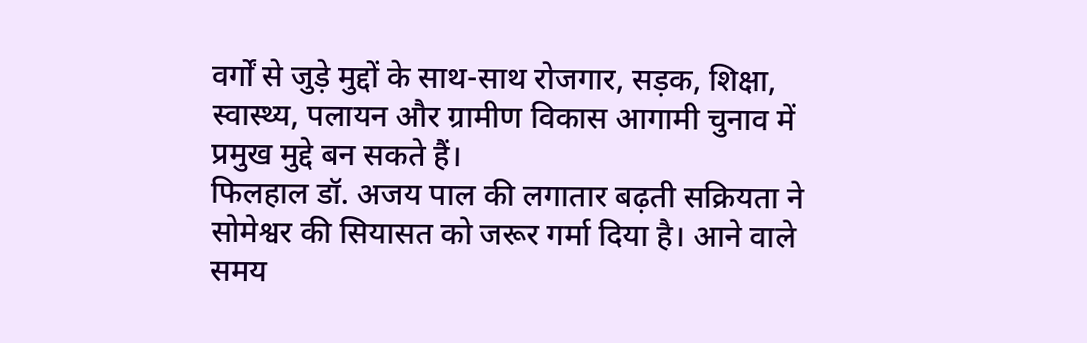वर्गों से जुड़े मुद्दों के साथ-साथ रोजगार, सड़क, शिक्षा, स्वास्थ्य, पलायन और ग्रामीण विकास आगामी चुनाव में प्रमुख मुद्दे बन सकते हैं।
फिलहाल डॉ. अजय पाल की लगातार बढ़ती सक्रियता ने सोमेश्वर की सियासत को जरूर गर्मा दिया है। आने वाले समय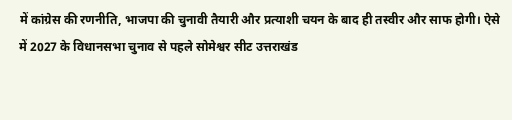में कांग्रेस की रणनीति, भाजपा की चुनावी तैयारी और प्रत्याशी चयन के बाद ही तस्वीर और साफ होगी। ऐसे में 2027 के विधानसभा चुनाव से पहले सोमेश्वर सीट उत्तराखंड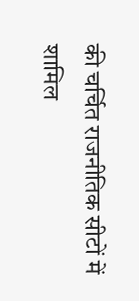की चर्चित राजनीतिक सीटों में शामिल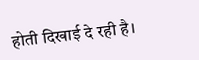होती दिखाई दे रही है।